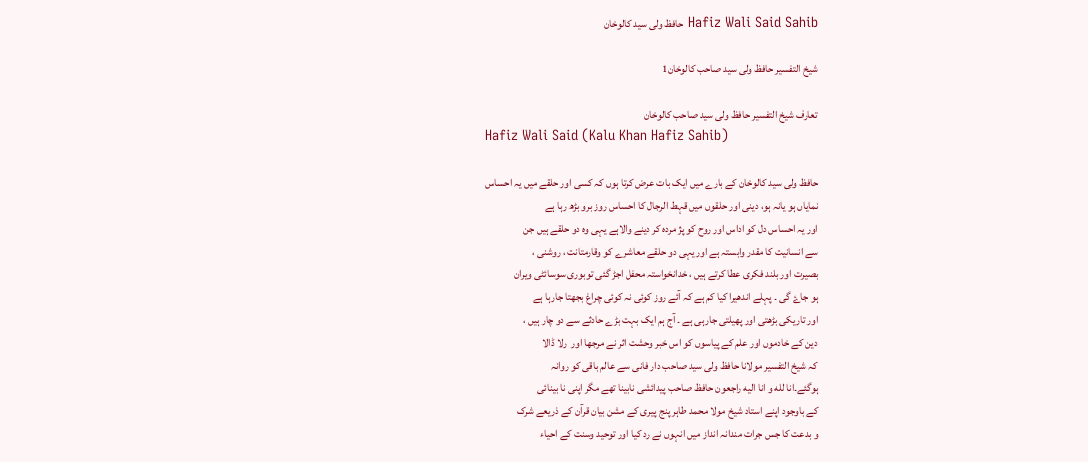Hafiz Wali Said Sahib حافظ ولی سید کالوخان

شیخ التفسیر حافظ ولی سید صاحب کالوخان1

تعارف شیخ التفسیر حافظ ولی سید صاحب کالوخان
Hafiz Wali Said (Kalu Khan Hafiz Sahib)

حافظ ولی سید کالوخان کے بارے میں ایک بات عرض کرتا ہوں کہ کسی اور حلقے میں یہ احساس
نمایاں ہو یانہ ہو، دینی اور حلقوں میں قہط الرجال کا احساس روز برو بڑھ رہا ہے
اور یہ احساس دل کو اداس اور روح کو پژ مردہ کر دینے والاہے یہی وہ دو حلقے ہیں جن
سے انسانیت کا مقدر وابستہ ہے اور یہی دو حلقے معاشرے کو وقارمتانت ، روشنی ،
بصیرت اور بلند فکری عطا کرتے ہیں ، خدانخواستہ محفل اجڑ گئی توبوری سوسائٹی ویران
ہو جاۓ گی ۔ پہلے اندھیرا کیا کم ہے کہ آئے روز کوئی نہ کوئی چراغ بجھتا جارہا ہے
اور تاریکی بڑھتی اور پھیلتی جارہی ہے ۔ آج ہم ایک بہت بڑے حادثے سے دو چار ہیں ،
دین کے خادموں اور علم کے پیاسوں کو اس خبر وحشت اثر نے مرجھا اور  رلا ڈالا
کہ شیخ التفسیر مولانا حافظ ولی سید صاحب دار فانی سے عالم باقی کو روانہ
ہوگئے۔انا لله و انا اليه راجعون حافظ صاحب پیدائشی نابینا تھے مگر اپنی نا بینائی
کے باوجود اپنے استاد شیخ مولا محمد طاہر پنج پیری کے مشن بیان قرآن کے ذریعے شرک
و بدعت کا جس جرات مندانہ انداز میں انہوں نے رد کیا اور توحید وسنت کے احیاء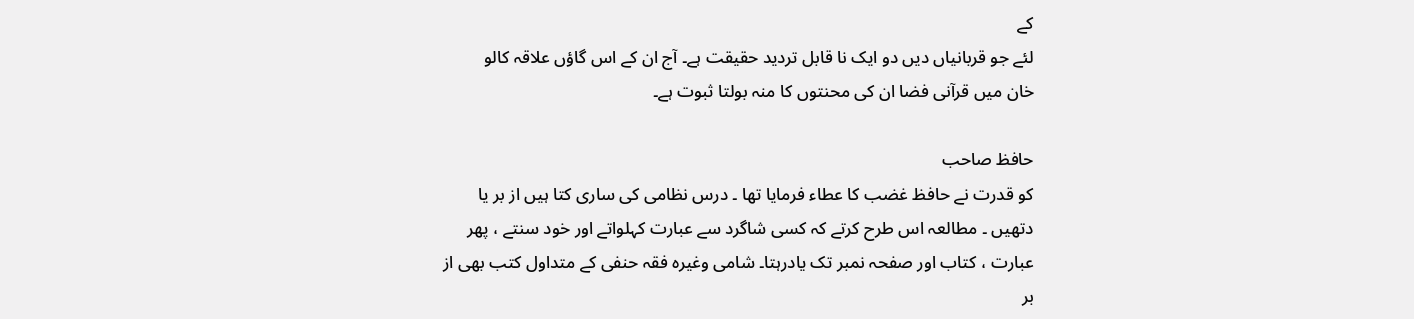کے
لئے جو قربانیاں دیں دو ایک نا قابل تردید حقیقت ہے۔ آج ان کے اس گاؤں علاقہ کالو
خان میں قرآنی فضا ان کی محنتوں کا منہ بولتا ثبوت ہے۔

حافظ صاحب
کو قدرت نے حافظ غضب کا عطاء فرمایا تھا ۔ درس نظامی کی ساری کتا ہیں از بر یا
دتھیں ۔ مطالعہ اس طرح کرتے کہ کسی شاگرد سے عبارت کہلواتے اور خود سنتے ، پھر
عبارت ، کتاب اور صفحہ نمبر تک یادرہتا۔ شامی وغیرہ فقہ حنفی کے متداول کتب بھی از
بر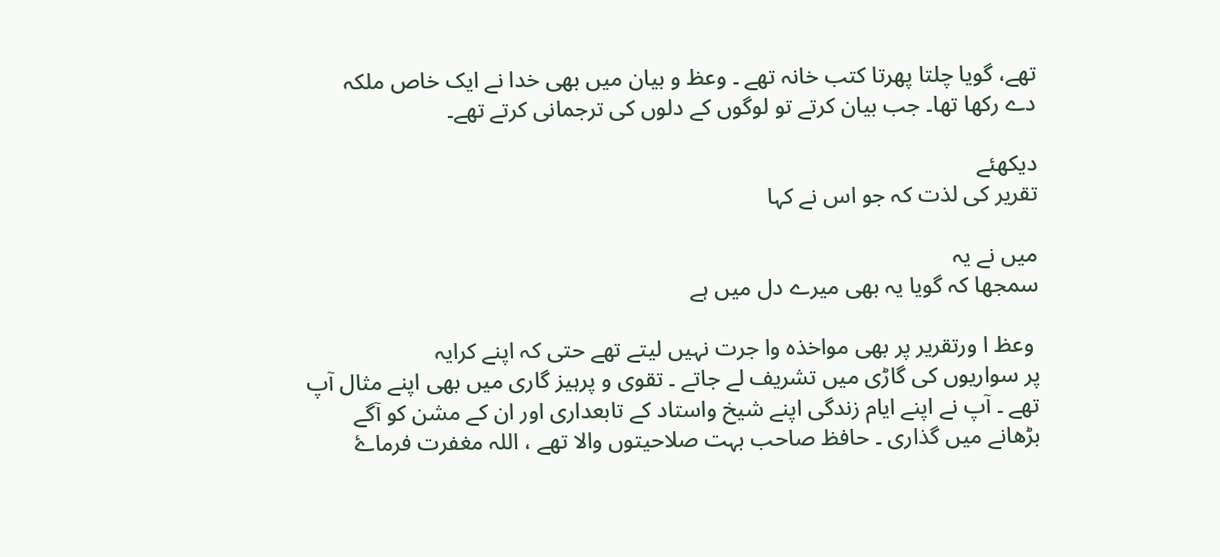تھے، گویا چلتا پھرتا کتب خانہ تھے ۔ وعظ و بیان میں بھی خدا نے ایک خاص ملکہ
دے رکھا تھا۔ جب بیان کرتے تو لوگوں کے دلوں کی ترجمانی کرتے تھے۔

دیکھئے
تقریر کی لذت کہ جو اس نے کہا

میں نے یہ
سمجھا کہ گویا یہ بھی میرے دل میں ہے

 وعظ ا ورتقریر پر بھی مواخذہ وا جرت نہیں لیتے تھے حتی کہ اپنے کرایہ
پر سواریوں کی گاڑی میں تشریف لے جاتے ۔ تقوی و پرہیز گاری میں بھی اپنے مثال آپ
تھے ۔ آپ نے اپنے ایام زندگی اپنے شیخ واستاد کے تابعداری اور ان کے مشن کو آگے
بڑھانے میں گذاری ۔ حافظ صاحب بہت صلاحیتوں والا تھے ، اللہ مغفرت فرماۓ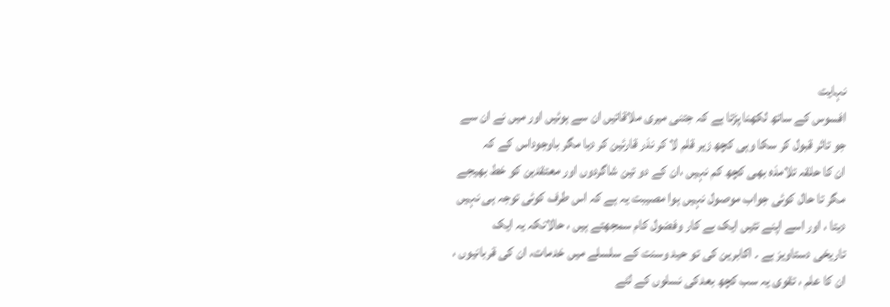نہایت
افسوس کے ساتھ لکھنا پڑتا ہے کہ جتنی میری ملاقاتیں ان سے ہوئیں اور میں نے ان سے
جو تاثر قبول کر سکا وہی کچھ زیر قلم لا کر نذر قارئین کر دیا مگر باوجوداس کے کہ
ان کا حلقہ تلامذہ بھی کچھ کم نہیں ،ان کے دو تین شاگردوں اور معتقدین کو خط بھیجے
مگر تا حال کوئی جواب موصول نہیں ہوا مصیبت یہ ہے کہ اس طرف کوئی توجہ ہی نہیں
دیتا ، اور اسے اپنے تئیں ایک بے کار وفضول کام سمجھتے ہیں ، حالانکہ یہ ایک
تاریخی دستاویز ہے ۔ اکابرین کی تو حید وسنت کے سلسلے میں خدمات، ان کی قربانیوں ،
ان کا علم ، تقوی یہ سب کچھ بعدکی نسلوں کے لئے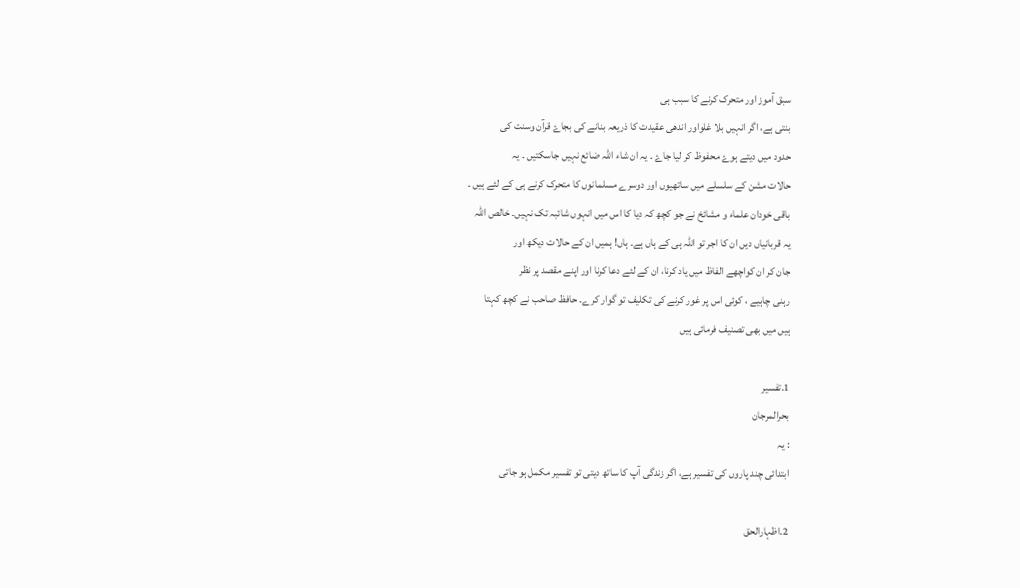سبق آموز اور متحرک کرنے کا سبب ہی
بنتی ہے، اگر انہیں بلا غلواور اندھی عقیدت کا ذریعہ بنانے کی بجاۓ قرآن وسنت کی
حدود میں دیتے ہوۓ محفوظ کر لیا جاۓ ۔ یہ ان شاء اللہ ضائع نہیں جاسکتیں ۔ یہ
حالات مشن کے سلسلے میں ساتھیوں اور دوسرے مسلمانوں کا متحرک کرنے ہی کے لئے ہیں ۔
باقی خودان علماء و مشائخ نے جو کچھ کہ دیا کا اس میں انہوں شائبہ تک نہیں۔ خالص اللہ
یہ قربانیاں دیں ان کا اجر تو اللہ ہی کے ہاں ہے۔ ہاں! ہمیں ان کے حالات دیکھ اور
جان کر ان کواچھے الفاظ میں یاد کرنا، ان کے لئے دعا کرنا اور اپنے مقصد پر نظر
رہنی چاہیے ، کوئی اس پر غور کرنے کی تکلیف تو گوار کرے۔ حافظ صاحب نے کچھ کہتا
ہیں میں بھی تصنیف فرمائی ہیں

1.تفسیر
بحرالمرجان
: یہ
ابتدائی چند پاروں کی تفسیر ہے، اگر زندگی آپ کا ساتھ دیتی تو تفسیر مکمل ہو جاتی

2.اظہارالحق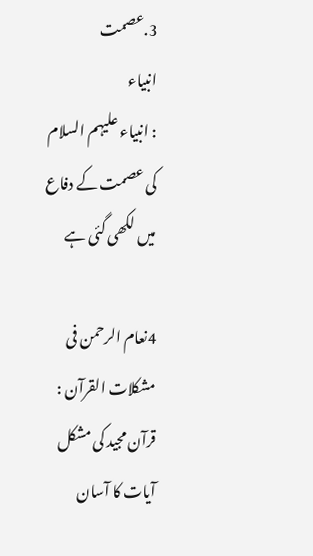3.عصمت
انبیاء
: انبیاء علیہم السلام کی عصمت کے دفاع میں لکھی گئی ہے

4نعام الرحمن فی مشکلات القرآن : قرآن مجید کی مشکل آیات کا آسان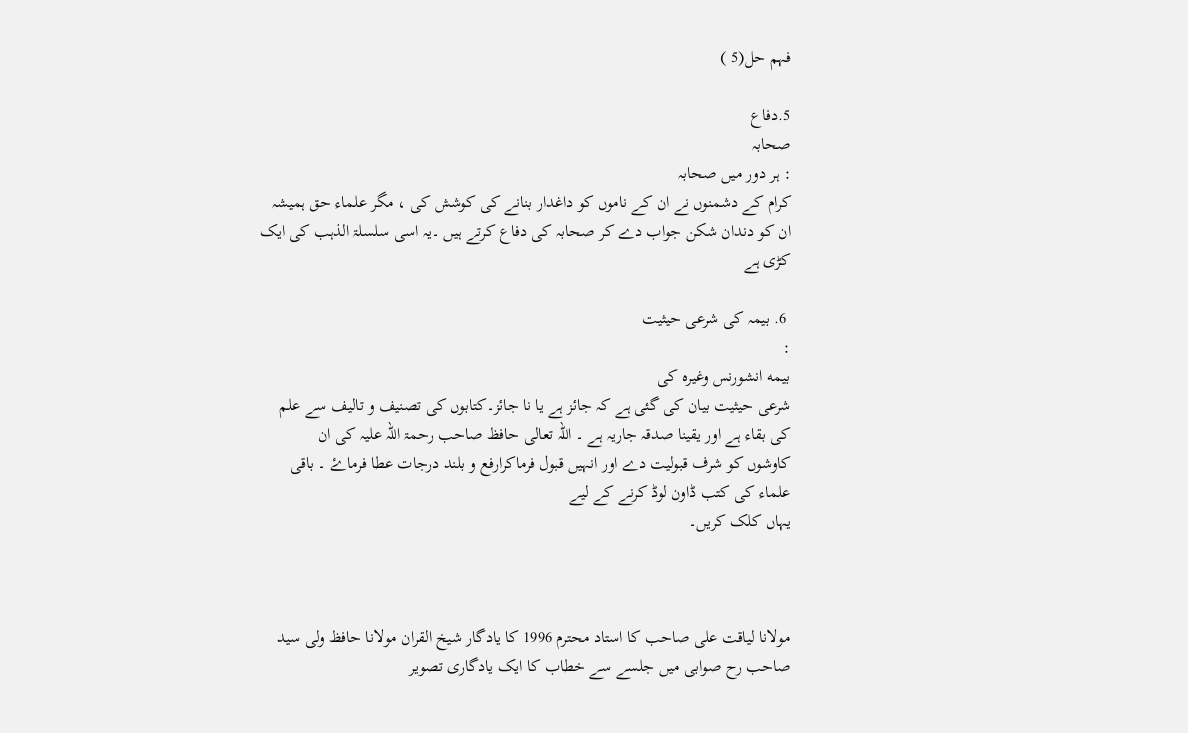فہم حل(5 )

5.دفاع
صحابہ
: ہر دور میں صحابہ
کرام کے دشمنوں نے ان کے ناموں کو داغدار بنانے کی کوشش کی ، مگر علماء حق ہمیشہ
ان کو دندان شکن جواب دے کر صحابہ کی دفاع کرتے ہیں ۔یہ اسی سلسلۃ الذہب کی ایک
کڑی ہے

 6. بیمہ کی شرعی حیثیت
:
بیمه انشورنس وغیرہ کی
شرعی حیثیت بیان کی گئی ہے کہ جائز ہے یا نا جائز۔کتابوں کی تصنیف و تالیف سے علم
کی بقاء ہے اور یقینا صدقہ جاریہ ہے ۔ اللہ تعالی حافظ صاحب رحمۃ اللہ علیہ کی ان
کاوشوں کو شرف قبولیت دے اور انہیں قبول فرماکرارفع و بلند درجات عطا فرماۓ ۔ باقی
علماء کی کتب ڈاون لوڈ کرنے کے لیے
یہاں کلک کریں۔



مولانا لیاقت علی صاحب کا استاد محترم 1996 کا یادگار شيخ القران مولانا حافظ ولی سید صاحب رح صوابی میں جلسے سے خطاب کا ایک یادگاری تصویر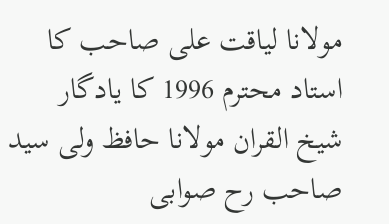مولانا لیاقت علی صاحب کا استاد محترم 1996 کا یادگار شيخ القران مولانا حافظ ولی سید صاحب رح صوابی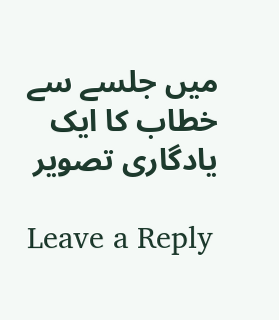میں جلسے سے خطاب کا ایک یادگاری تصویر

Leave a Reply